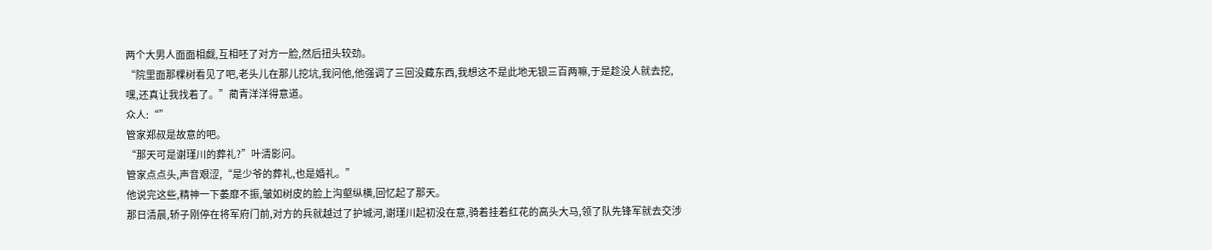两个大男人面面相觑,互相呸了对方一脸,然后扭头较劲。
“院里面那棵树看见了吧,老头儿在那儿挖坑,我问他,他强调了三回没藏东西,我想这不是此地无银三百两嘛,于是趁没人就去挖,嘿,还真让我找着了。”蔺青洋洋得意道。
众人:“”
管家郑叔是故意的吧。
“那天可是谢瑾川的葬礼?”叶清影问。
管家点点头,声音艰涩,“是少爷的葬礼,也是婚礼。”
他说完这些,精神一下萎靡不振,皱如树皮的脸上沟壑纵横,回忆起了那天。
那日清晨,轿子刚停在将军府门前,对方的兵就越过了护城河,谢瑾川起初没在意,骑着挂着红花的高头大马,领了队先锋军就去交涉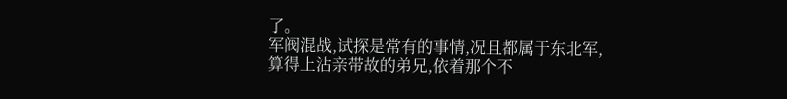了。
军阀混战,试探是常有的事情,况且都属于东北军,算得上沾亲带故的弟兄,依着那个不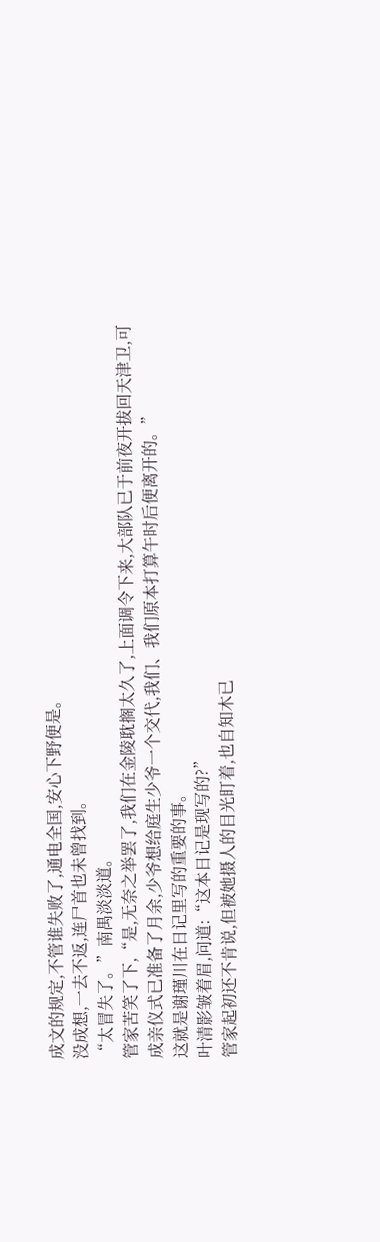成文的规定,不管谁失败了,通电全国,安心下野便是。
没成想,一去不返,连尸首也未曾找到。
“太冒失了。”南禺淡淡道。
管家苦笑了下,“是,无奈之举罢了,我们在金陵耽搁太久了,上面调令下来,大部队已于前夜开拔回天津卫,可成亲仪式已准备了月余,少爷想给庭生少爷一个交代,我们、我们原本打算午时后便离开的。”
这就是谢瑾川在日记里写的重要的事。
叶清影皱着眉,问道:“这本日记是现写的?”
管家起初还不肯说,但被她摄人的目光盯着,也自知木已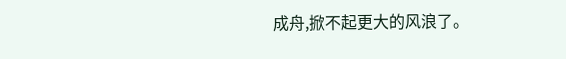成舟,掀不起更大的风浪了。